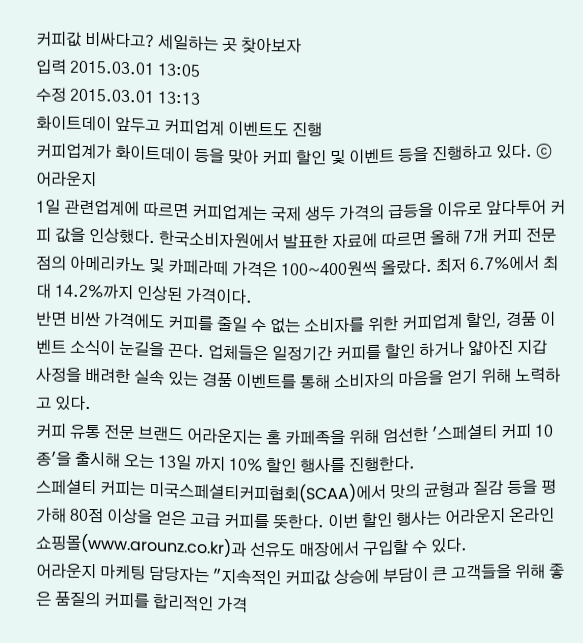커피값 비싸다고? 세일하는 곳 찾아보자
입력 2015.03.01 13:05
수정 2015.03.01 13:13
화이트데이 앞두고 커피업계 이벤트도 진행
커피업계가 화이트데이 등을 맞아 커피 할인 및 이벤트 등을 진행하고 있다. ⓒ어라운지
1일 관련업계에 따르면 커피업계는 국제 생두 가격의 급등을 이유로 앞다투어 커피 값을 인상했다. 한국소비자원에서 발표한 자료에 따르면 올해 7개 커피 전문점의 아메리카노 및 카페라떼 가격은 100~400원씩 올랐다. 최저 6.7%에서 최대 14.2%까지 인상된 가격이다.
반면 비싼 가격에도 커피를 줄일 수 없는 소비자를 위한 커피업계 할인, 경품 이벤트 소식이 눈길을 끈다. 업체들은 일정기간 커피를 할인 하거나 얇아진 지갑 사정을 배려한 실속 있는 경품 이벤트를 통해 소비자의 마음을 얻기 위해 노력하고 있다.
커피 유통 전문 브랜드 어라운지는 홈 카페족을 위해 엄선한 '스페셜티 커피 10종'을 출시해 오는 13일 까지 10% 할인 행사를 진행한다.
스페셜티 커피는 미국스페셜티커피협회(SCAA)에서 맛의 균형과 질감 등을 평가해 80점 이상을 얻은 고급 커피를 뜻한다. 이번 할인 행사는 어라운지 온라인 쇼핑몰(www.arounz.co.kr)과 선유도 매장에서 구입할 수 있다.
어라운지 마케팅 담당자는 "지속적인 커피값 상승에 부담이 큰 고객들을 위해 좋은 품질의 커피를 합리적인 가격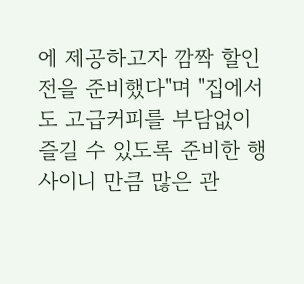에 제공하고자 깜짝 할인전을 준비했다"며 "집에서도 고급커피를 부담없이 즐길 수 있도록 준비한 행사이니 만큼 많은 관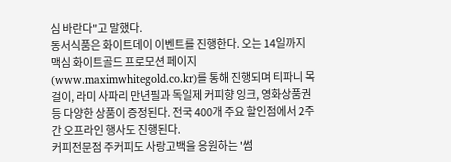심 바란다"고 말했다.
동서식품은 화이트데이 이벤트를 진행한다. 오는 14일까지 맥심 화이트골드 프로모션 페이지 (www.maximwhitegold.co.kr)를 통해 진행되며 티파니 목걸이, 라미 사파리 만년필과 독일제 커피향 잉크, 영화상품권 등 다양한 상품이 증정된다. 전국 400개 주요 할인점에서 2주간 오프라인 행사도 진행된다.
커피전문점 주커피도 사랑고백을 응원하는 '썸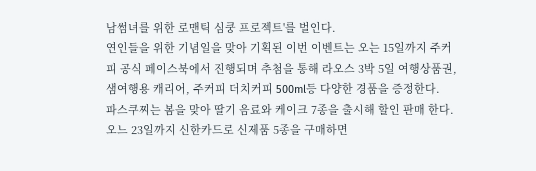남썸녀를 위한 로맨틱 심쿵 프로젝트'를 벌인다.
연인들을 위한 기념일을 맞아 기획된 이번 이벤트는 오는 15일까지 주커피 공식 페이스북에서 진행되며 추첨을 통해 라오스 3박 5일 여행상품권, 샘여행용 캐리어, 주커피 더치커피 500ml등 다양한 경품을 증정한다.
파스쿠찌는 봄을 맞아 딸기 음료와 케이크 7종을 출시해 할인 판매 한다. 오느 23일까지 신한카드로 신제품 5종을 구매하면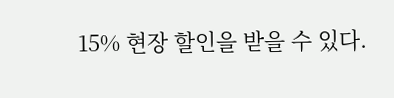15% 현장 할인을 받을 수 있다.